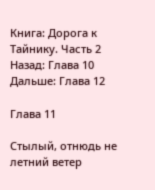Книга: Дорога к Тайнику. Часть 2
Назад: Глава 10
Дальше: Глава 12

Глава 11

Стылый, отнюдь не летний ветер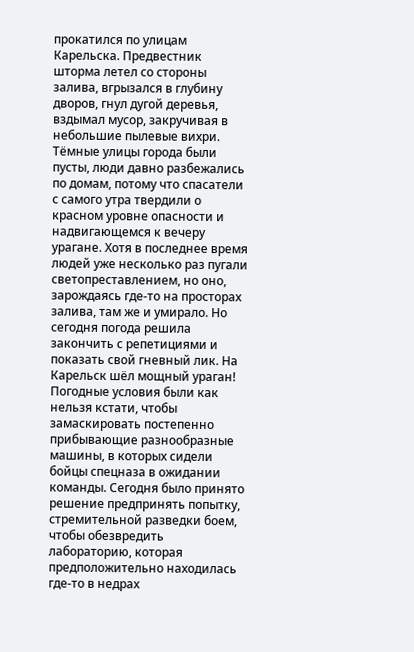прокатился по улицам Карельска. Предвестник шторма летел со стороны залива, вгрызался в глубину дворов, гнул дугой деревья, вздымал мусор, закручивая в небольшие пылевые вихри. Тёмные улицы города были пусты, люди давно разбежались по домам, потому что спасатели с самого утра твердили о красном уровне опасности и надвигающемся к вечеру урагане. Хотя в последнее время людей уже несколько раз пугали светопреставлением, но оно, зарождаясь где-то на просторах залива, там же и умирало. Но сегодня погода решила закончить с репетициями и показать свой гневный лик. На Карельск шёл мощный ураган!
Погодные условия были как нельзя кстати, чтобы замаскировать постепенно прибывающие разнообразные машины, в которых сидели бойцы спецназа в ожидании команды. Сегодня было принято решение предпринять попытку, стремительной разведки боем, чтобы обезвредить лабораторию, которая предположительно находилась где-то в недрах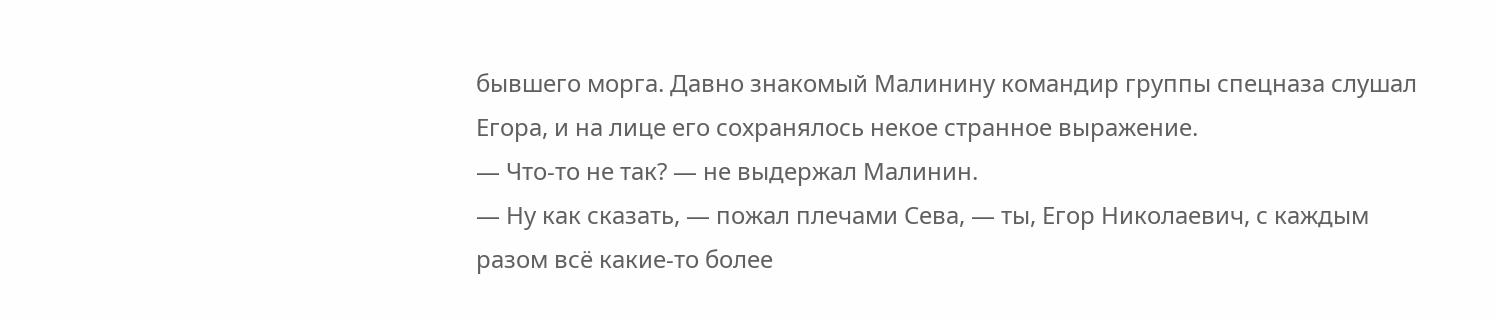бывшего морга. Давно знакомый Малинину командир группы спецназа слушал Егора, и на лице его сохранялось некое странное выражение.
— Что-то не так? — не выдержал Малинин.
— Ну как сказать, — пожал плечами Сева, — ты, Егор Николаевич, с каждым разом всё какие-то более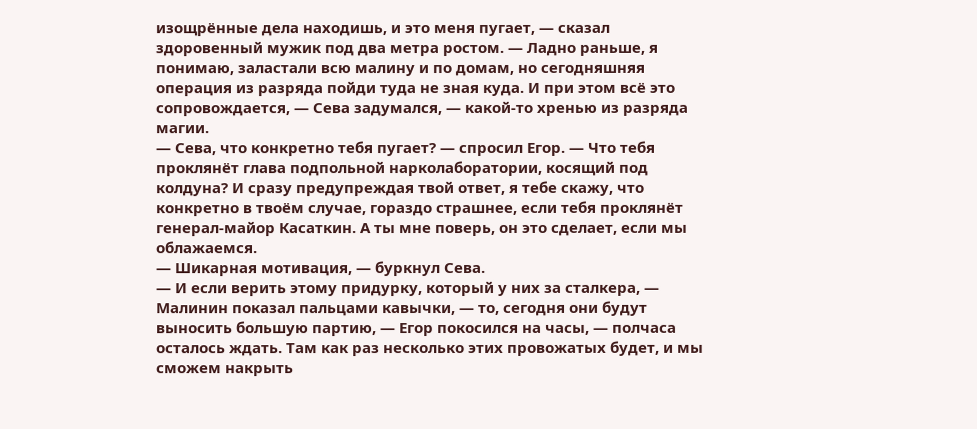изощрённые дела находишь, и это меня пугает, — сказал здоровенный мужик под два метра ростом. — Ладно раньше, я понимаю, заластали всю малину и по домам, но сегодняшняя операция из разряда пойди туда не зная куда. И при этом всё это сопровождается, — Сева задумался, — какой-то хренью из разряда магии.
— Сева, что конкретно тебя пугает? — спросил Егор. — Что тебя проклянёт глава подпольной нарколаборатории, косящий под колдуна? И сразу предупреждая твой ответ, я тебе скажу, что конкретно в твоём случае, гораздо страшнее, если тебя проклянёт генерал-майор Касаткин. А ты мне поверь, он это сделает, если мы облажаемся.
— Шикарная мотивация, — буркнул Сева.
— И если верить этому придурку, который у них за сталкера, — Малинин показал пальцами кавычки, — то, сегодня они будут выносить большую партию, — Егор покосился на часы, — полчаса осталось ждать. Там как раз несколько этих провожатых будет, и мы сможем накрыть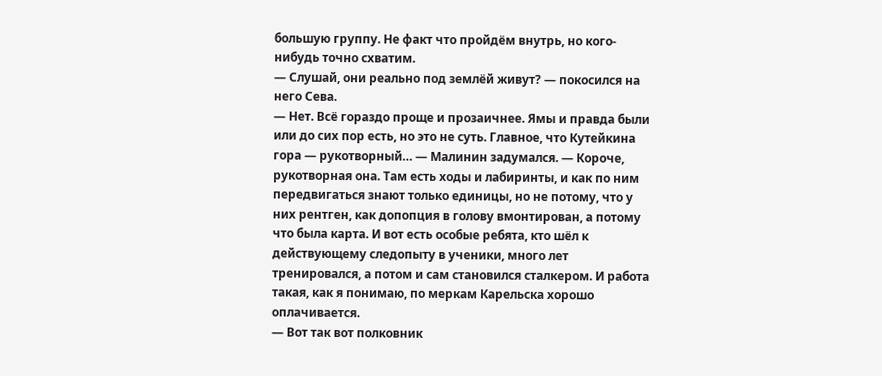большую группу. Не факт что пройдём внутрь, но кого-нибудь точно схватим.
— Слушай, они реально под землёй живут? — покосился на него Сева.
— Нет. Всё гораздо проще и прозаичнее. Ямы и правда были или до сих пор есть, но это не суть. Главное, что Кутейкина гора — рукотворный… — Малинин задумался. — Короче, рукотворная она. Там есть ходы и лабиринты, и как по ним передвигаться знают только единицы, но не потому, что у них рентген, как допопция в голову вмонтирован, а потому что была карта. И вот есть особые ребята, кто шёл к действующему следопыту в ученики, много лет тренировался, а потом и сам становился сталкером. И работа такая, как я понимаю, по меркам Карельска хорошо оплачивается.
— Вот так вот полковник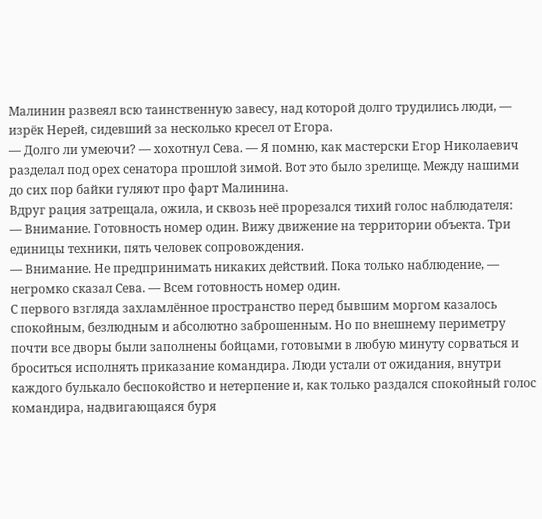Малинин развеял всю таинственную завесу, над которой долго трудились люди, — изрёк Нерей, сидевший за несколько кресел от Егора.
— Долго ли умеючи? — хохотнул Сева. — Я помню, как мастерски Егор Николаевич разделал под орех сенатора прошлой зимой. Вот это было зрелище. Между нашими до сих пор байки гуляют про фарт Малинина.
Вдруг рация затрещала, ожила, и сквозь неё прорезался тихий голос наблюдателя:
— Внимание. Готовность номер один. Вижу движение на территории объекта. Три единицы техники, пять человек сопровождения.
— Внимание. Не предпринимать никаких действий. Пока только наблюдение, — негромко сказал Сева. — Всем готовность номер один.
С первого взгляда захламлённое пространство перед бывшим моргом казалось спокойным, безлюдным и абсолютно заброшенным. Но по внешнему периметру почти все дворы были заполнены бойцами, готовыми в любую минуту сорваться и броситься исполнять приказание командира. Люди устали от ожидания, внутри каждого булькало беспокойство и нетерпение и, как только раздался спокойный голос командира, надвигающаяся буря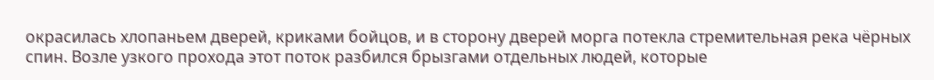окрасилась хлопаньем дверей, криками бойцов, и в сторону дверей морга потекла стремительная река чёрных спин. Возле узкого прохода этот поток разбился брызгами отдельных людей, которые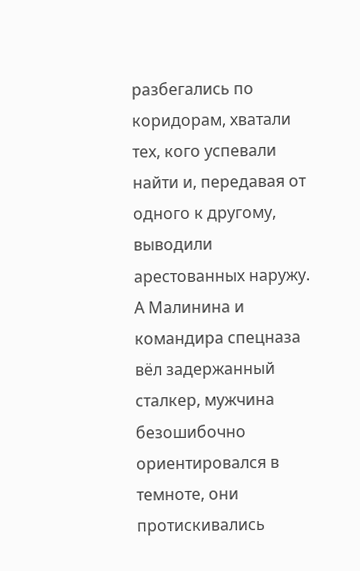разбегались по коридорам, хватали тех, кого успевали найти и, передавая от одного к другому, выводили арестованных наружу. А Малинина и командира спецназа вёл задержанный сталкер, мужчина безошибочно ориентировался в темноте, они протискивались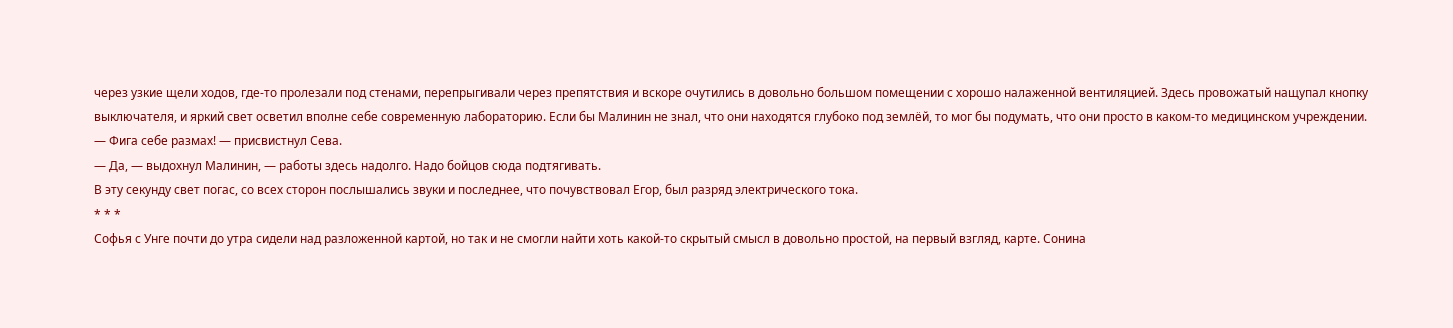через узкие щели ходов, где-то пролезали под стенами, перепрыгивали через препятствия и вскоре очутились в довольно большом помещении с хорошо налаженной вентиляцией. Здесь провожатый нащупал кнопку выключателя, и яркий свет осветил вполне себе современную лабораторию. Если бы Малинин не знал, что они находятся глубоко под землёй, то мог бы подумать, что они просто в каком-то медицинском учреждении.
— Фига себе размах! — присвистнул Сева.
— Да, — выдохнул Малинин, — работы здесь надолго. Надо бойцов сюда подтягивать.
В эту секунду свет погас, со всех сторон послышались звуки и последнее, что почувствовал Егор, был разряд электрического тока.
* * *
Софья с Унге почти до утра сидели над разложенной картой, но так и не смогли найти хоть какой-то скрытый смысл в довольно простой, на первый взгляд, карте. Сонина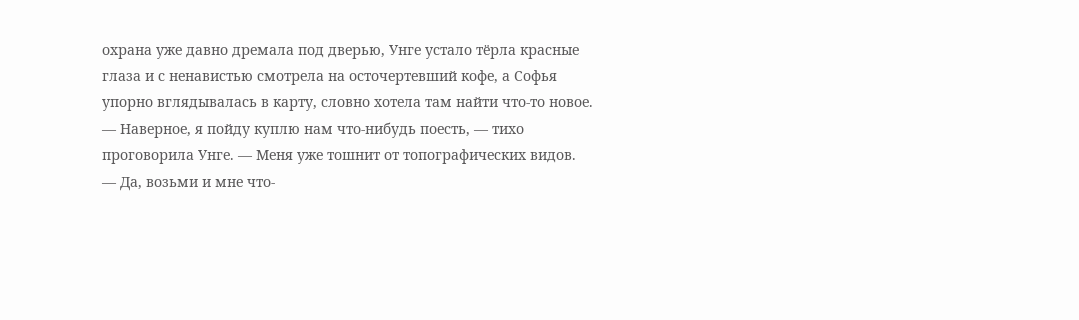охрана уже давно дремала под дверью, Унге устало тёрла красные глаза и с ненавистью смотрела на осточертевший кофе, а Софья упорно вглядывалась в карту, словно хотела там найти что-то новое.
— Наверное, я пойду куплю нам что-нибудь поесть, — тихо проговорила Унге. — Меня уже тошнит от топографических видов.
— Да, возьми и мне что-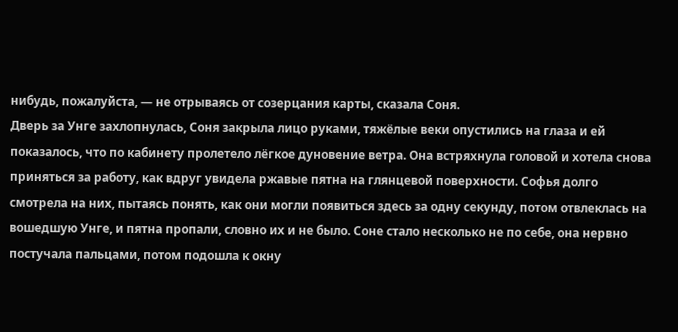нибудь, пожалуйста, — не отрываясь от созерцания карты, сказала Соня.
Дверь за Унге захлопнулась, Соня закрыла лицо руками, тяжёлые веки опустились на глаза и ей показалось, что по кабинету пролетело лёгкое дуновение ветра. Она встряхнула головой и хотела снова приняться за работу, как вдруг увидела ржавые пятна на глянцевой поверхности. Софья долго смотрела на них, пытаясь понять, как они могли появиться здесь за одну секунду, потом отвлеклась на вошедшую Унге, и пятна пропали, словно их и не было. Соне стало несколько не по себе, она нервно постучала пальцами, потом подошла к окну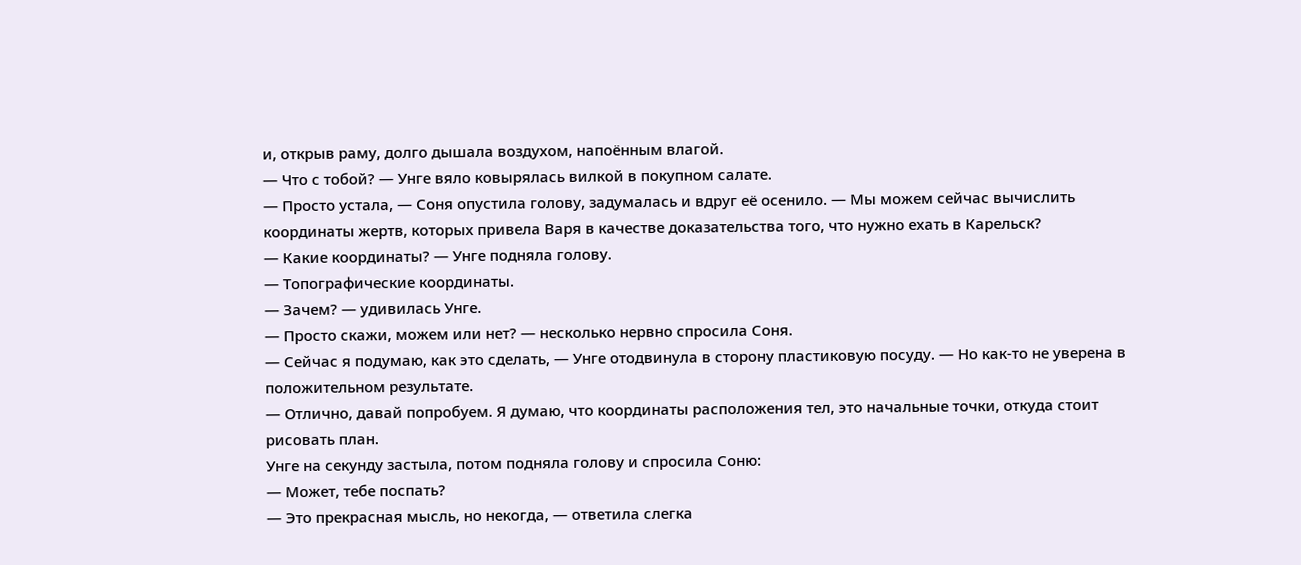и, открыв раму, долго дышала воздухом, напоённым влагой.
— Что с тобой? — Унге вяло ковырялась вилкой в покупном салате.
— Просто устала, — Соня опустила голову, задумалась и вдруг её осенило. — Мы можем сейчас вычислить координаты жертв, которых привела Варя в качестве доказательства того, что нужно ехать в Карельск?
— Какие координаты? — Унге подняла голову.
— Топографические координаты.
— Зачем? — удивилась Унге.
— Просто скажи, можем или нет? — несколько нервно спросила Соня.
— Сейчас я подумаю, как это сделать, — Унге отодвинула в сторону пластиковую посуду. — Но как-то не уверена в положительном результате.
— Отлично, давай попробуем. Я думаю, что координаты расположения тел, это начальные точки, откуда стоит рисовать план.
Унге на секунду застыла, потом подняла голову и спросила Соню:
— Может, тебе поспать?
— Это прекрасная мысль, но некогда, — ответила слегка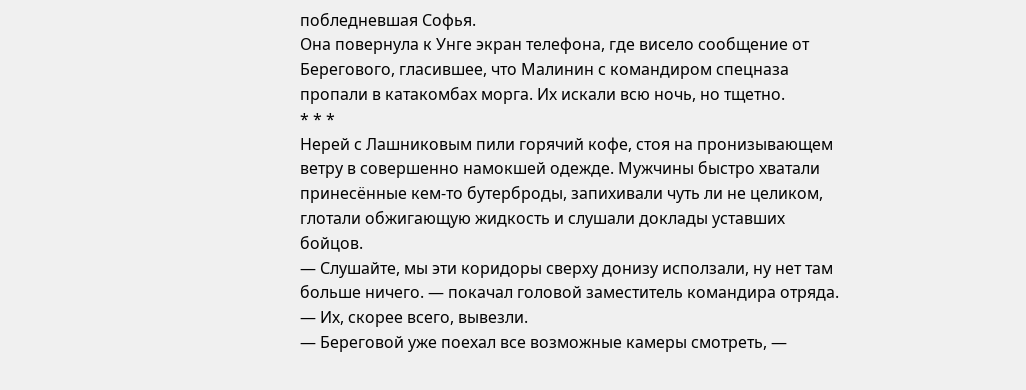побледневшая Софья.
Она повернула к Унге экран телефона, где висело сообщение от Берегового, гласившее, что Малинин с командиром спецназа пропали в катакомбах морга. Их искали всю ночь, но тщетно.
* * *
Нерей с Лашниковым пили горячий кофе, стоя на пронизывающем ветру в совершенно намокшей одежде. Мужчины быстро хватали принесённые кем-то бутерброды, запихивали чуть ли не целиком, глотали обжигающую жидкость и слушали доклады уставших бойцов.
— Слушайте, мы эти коридоры сверху донизу исползали, ну нет там больше ничего. — покачал головой заместитель командира отряда. — Их, скорее всего, вывезли.
— Береговой уже поехал все возможные камеры смотреть, —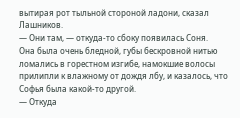вытирая рот тыльной стороной ладони, сказал Лашников.
— Они там, — откуда-то сбоку появилась Соня.
Она была очень бледной, губы бескровной нитью ломались в горестном изгибе, намокшие волосы прилипли к влажному от дождя лбу, и казалось, что Софья была какой-то другой.
— Откуда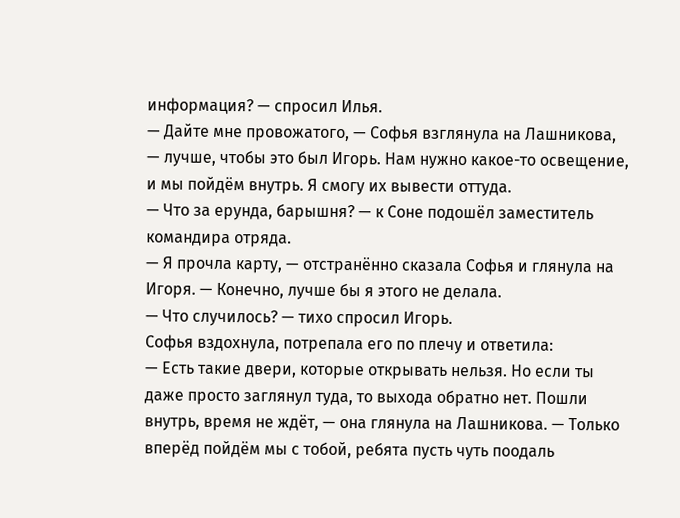информация? — спросил Илья.
— Дайте мне провожатого, — Софья взглянула на Лашникова, — лучше, чтобы это был Игорь. Нам нужно какое-то освещение, и мы пойдём внутрь. Я смогу их вывести оттуда.
— Что за ерунда, барышня? — к Соне подошёл заместитель командира отряда.
— Я прочла карту, — отстранённо сказала Софья и глянула на Игоря. — Конечно, лучше бы я этого не делала.
— Что случилось? — тихо спросил Игорь.
Софья вздохнула, потрепала его по плечу и ответила:
— Есть такие двери, которые открывать нельзя. Но если ты даже просто заглянул туда, то выхода обратно нет. Пошли внутрь, время не ждёт, — она глянула на Лашникова. — Только вперёд пойдём мы с тобой, ребята пусть чуть поодаль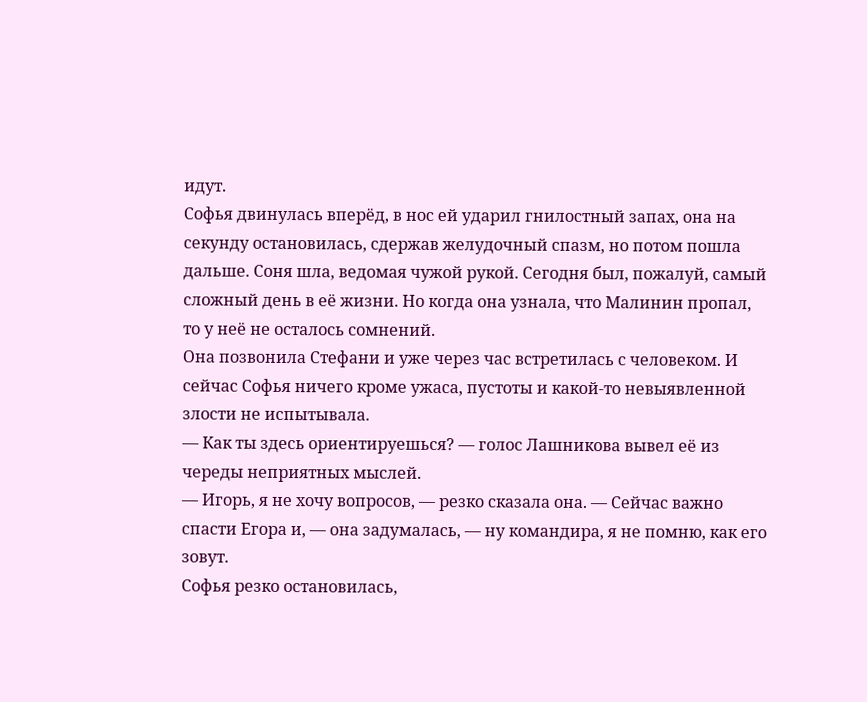идут.
Софья двинулась вперёд, в нос ей ударил гнилостный запах, она на секунду остановилась, сдержав желудочный спазм, но потом пошла дальше. Соня шла, ведомая чужой рукой. Сегодня был, пожалуй, самый сложный день в её жизни. Но когда она узнала, что Малинин пропал, то у неё не осталось сомнений.
Она позвонила Стефани и уже через час встретилась с человеком. И сейчас Софья ничего кроме ужаса, пустоты и какой-то невыявленной злости не испытывала.
— Как ты здесь ориентируешься? — голос Лашникова вывел её из череды неприятных мыслей.
— Игорь, я не хочу вопросов, — резко сказала она. — Сейчас важно спасти Егора и, — она задумалась, — ну командира, я не помню, как его зовут.
Софья резко остановилась,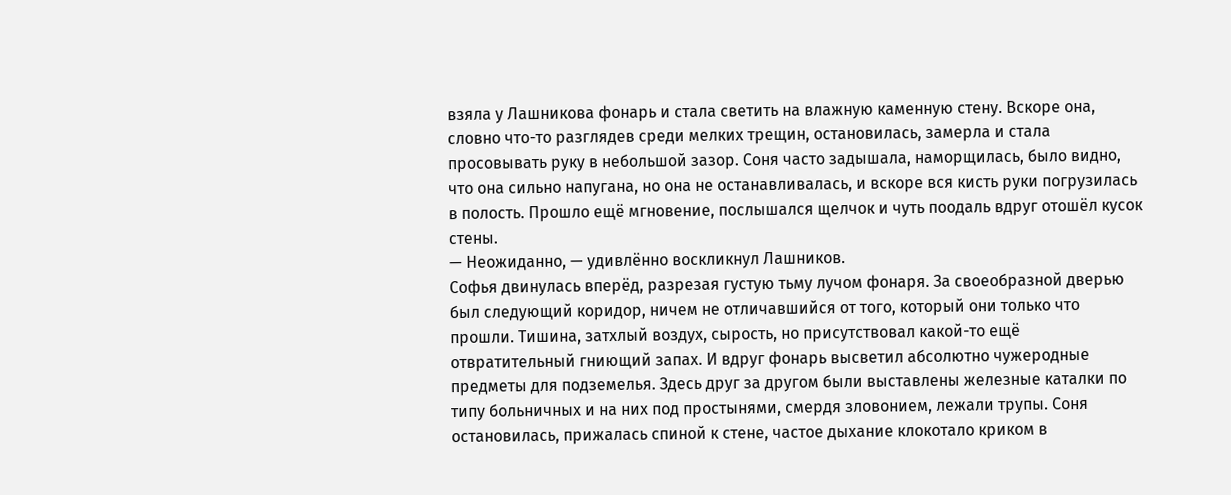взяла у Лашникова фонарь и стала светить на влажную каменную стену. Вскоре она, словно что-то разглядев среди мелких трещин, остановилась, замерла и стала просовывать руку в небольшой зазор. Соня часто задышала, наморщилась, было видно, что она сильно напугана, но она не останавливалась, и вскоре вся кисть руки погрузилась в полость. Прошло ещё мгновение, послышался щелчок и чуть поодаль вдруг отошёл кусок стены.
— Неожиданно, — удивлённо воскликнул Лашников.
Софья двинулась вперёд, разрезая густую тьму лучом фонаря. За своеобразной дверью был следующий коридор, ничем не отличавшийся от того, который они только что прошли. Тишина, затхлый воздух, сырость, но присутствовал какой-то ещё отвратительный гниющий запах. И вдруг фонарь высветил абсолютно чужеродные предметы для подземелья. Здесь друг за другом были выставлены железные каталки по типу больничных и на них под простынями, смердя зловонием, лежали трупы. Соня остановилась, прижалась спиной к стене, частое дыхание клокотало криком в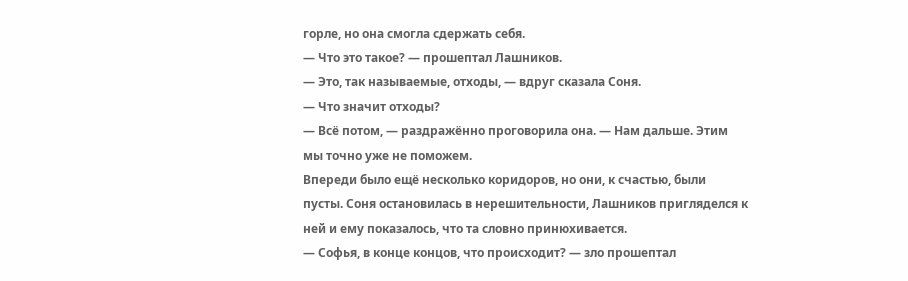горле, но она смогла сдержать себя.
— Что это такое? — прошептал Лашников.
— Это, так называемые, отходы, — вдруг сказала Соня.
— Что значит отходы?
— Всё потом, — раздражённо проговорила она. — Нам дальше. Этим мы точно уже не поможем.
Впереди было ещё несколько коридоров, но они, к счастью, были пусты. Соня остановилась в нерешительности, Лашников пригляделся к ней и ему показалось, что та словно принюхивается.
— Софья, в конце концов, что происходит? — зло прошептал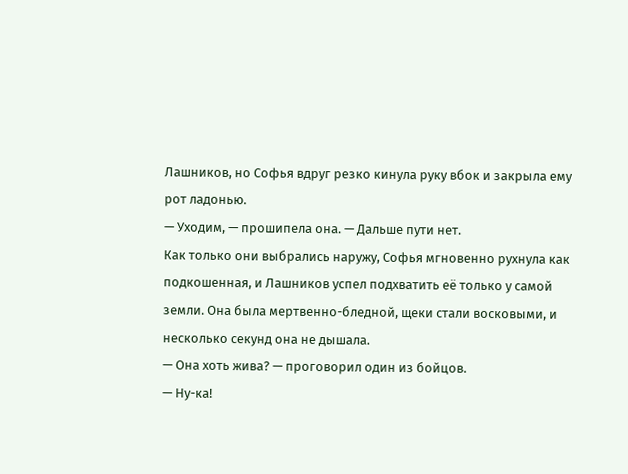Лашников, но Софья вдруг резко кинула руку вбок и закрыла ему рот ладонью.
— Уходим, — прошипела она. — Дальше пути нет.
Как только они выбрались наружу, Софья мгновенно рухнула как подкошенная, и Лашников успел подхватить её только у самой земли. Она была мертвенно-бледной, щеки стали восковыми, и несколько секунд она не дышала.
— Она хоть жива? — проговорил один из бойцов.
— Ну-ка!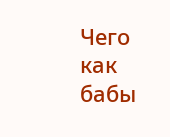Чего как бабы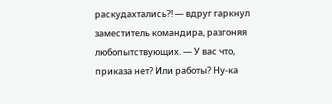раскудахтались?! — вдруг гаркнул заместитель командира, разгоняя любопытствующих. — У вас что, приказа нет? Или работы? Ну-ка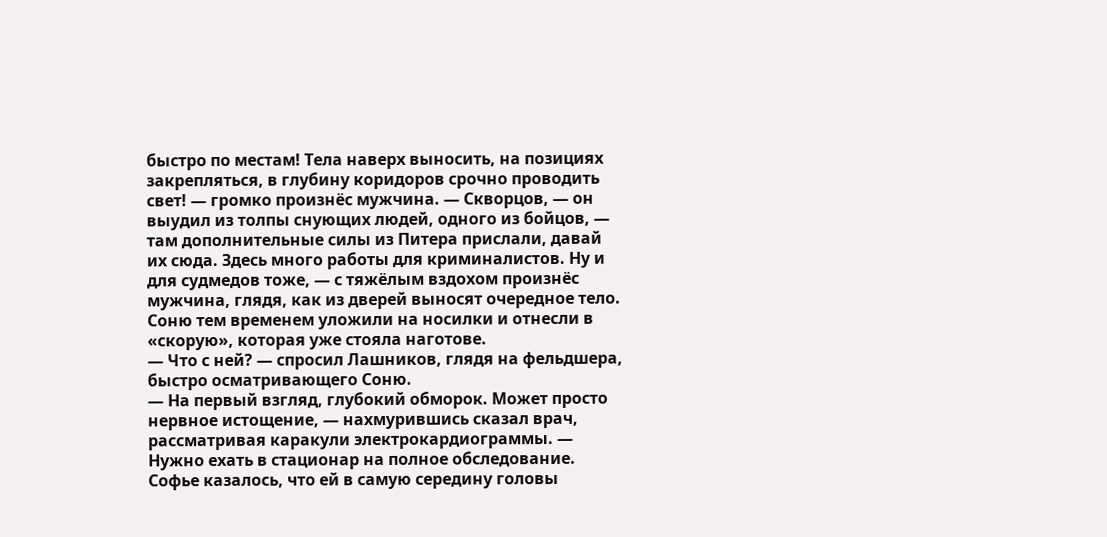быстро по местам! Тела наверх выносить, на позициях закрепляться, в глубину коридоров срочно проводить свет! — громко произнёс мужчина. — Скворцов, — он выудил из толпы снующих людей, одного из бойцов, — там дополнительные силы из Питера прислали, давай их сюда. Здесь много работы для криминалистов. Ну и для судмедов тоже, — с тяжёлым вздохом произнёс мужчина, глядя, как из дверей выносят очередное тело.
Соню тем временем уложили на носилки и отнесли в «скорую», которая уже стояла наготове.
— Что с ней? — спросил Лашников, глядя на фельдшера, быстро осматривающего Соню.
— На первый взгляд, глубокий обморок. Может просто нервное истощение, — нахмурившись сказал врач, рассматривая каракули электрокардиограммы. — Нужно ехать в стационар на полное обследование.
Софье казалось, что ей в самую середину головы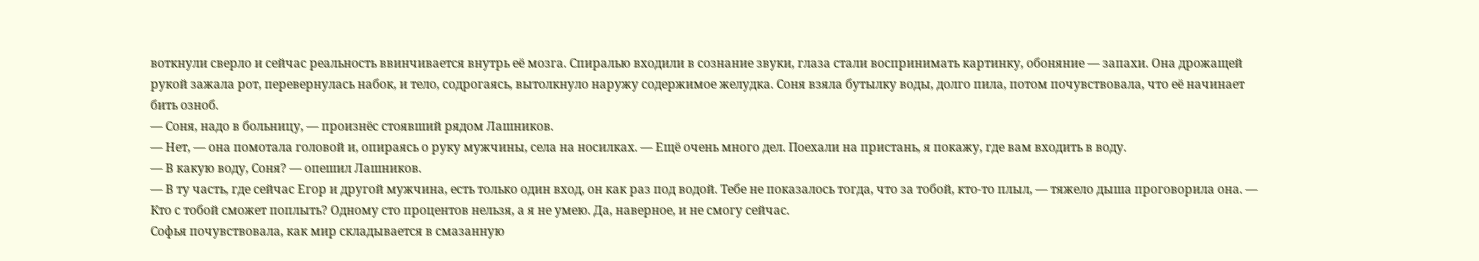воткнули сверло и сейчас реальность ввинчивается внутрь её мозга. Спиралью входили в сознание звуки, глаза стали воспринимать картинку, обоняние — запахи. Она дрожащей рукой зажала рот, перевернулась набок, и тело, содрогаясь, вытолкнуло наружу содержимое желудка. Соня взяла бутылку воды, долго пила, потом почувствовала, что её начинает бить озноб.
— Соня, надо в больницу, — произнёс стоявший рядом Лашников.
— Нет, — она помотала головой и, опираясь о руку мужчины, села на носилках. — Ещё очень много дел. Поехали на пристань, я покажу, где вам входить в воду.
— В какую воду, Соня? — опешил Лашников.
— В ту часть, где сейчас Егор и другой мужчина, есть только один вход, он как раз под водой. Тебе не показалось тогда, что за тобой, кто-то плыл, — тяжело дыша проговорила она. — Кто с тобой сможет поплыть? Одному сто процентов нельзя, а я не умею. Да, наверное, и не смогу сейчас.
Софья почувствовала, как мир складывается в смазанную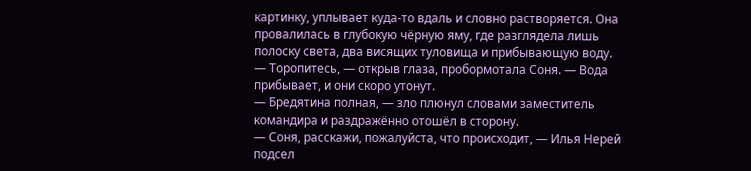картинку, уплывает куда-то вдаль и словно растворяется. Она провалилась в глубокую чёрную яму, где разглядела лишь полоску света, два висящих туловища и прибывающую воду.
— Торопитесь, — открыв глаза, пробормотала Соня. — Вода прибывает, и они скоро утонут.
— Бредятина полная, — зло плюнул словами заместитель командира и раздражённо отошёл в сторону.
— Соня, расскажи, пожалуйста, что происходит, — Илья Нерей подсел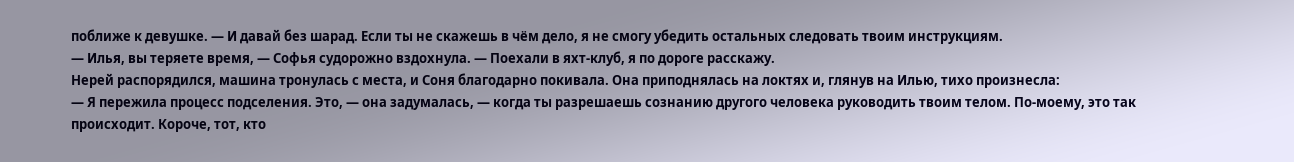поближе к девушке. — И давай без шарад. Если ты не скажешь в чём дело, я не смогу убедить остальных следовать твоим инструкциям.
— Илья, вы теряете время, — Софья судорожно вздохнула. — Поехали в яхт-клуб, я по дороге расскажу.
Нерей распорядился, машина тронулась с места, и Соня благодарно покивала. Она приподнялась на локтях и, глянув на Илью, тихо произнесла:
— Я пережила процесс подселения. Это, — она задумалась, — когда ты разрешаешь сознанию другого человека руководить твоим телом. По-моему, это так происходит. Короче, тот, кто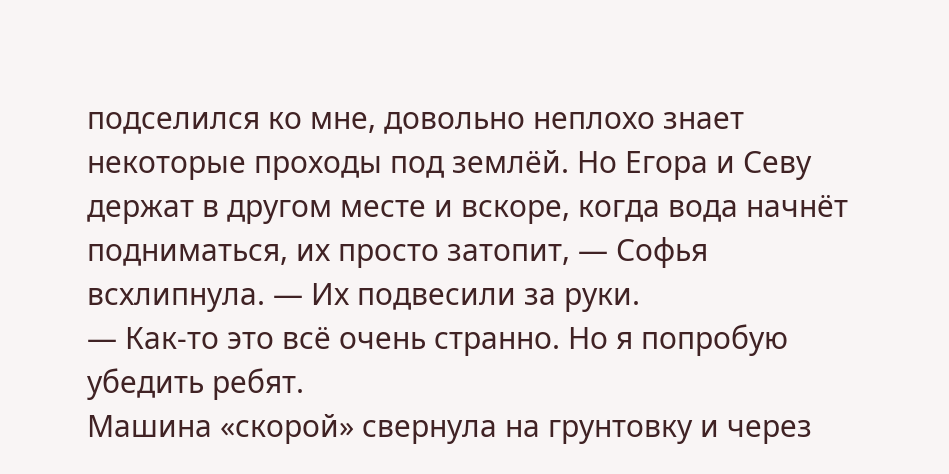подселился ко мне, довольно неплохо знает некоторые проходы под землёй. Но Егора и Севу держат в другом месте и вскоре, когда вода начнёт подниматься, их просто затопит, — Софья всхлипнула. — Их подвесили за руки.
— Как-то это всё очень странно. Но я попробую убедить ребят.
Машина «скорой» свернула на грунтовку и через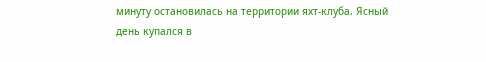минуту остановилась на территории яхт-клуба. Ясный день купался в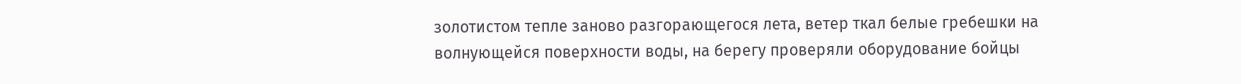золотистом тепле заново разгорающегося лета, ветер ткал белые гребешки на волнующейся поверхности воды, на берегу проверяли оборудование бойцы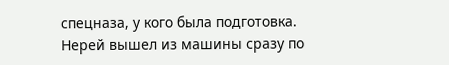спецназа, у кого была подготовка.
Нерей вышел из машины сразу по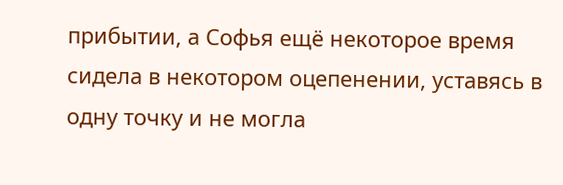прибытии, а Софья ещё некоторое время сидела в некотором оцепенении, уставясь в одну точку и не могла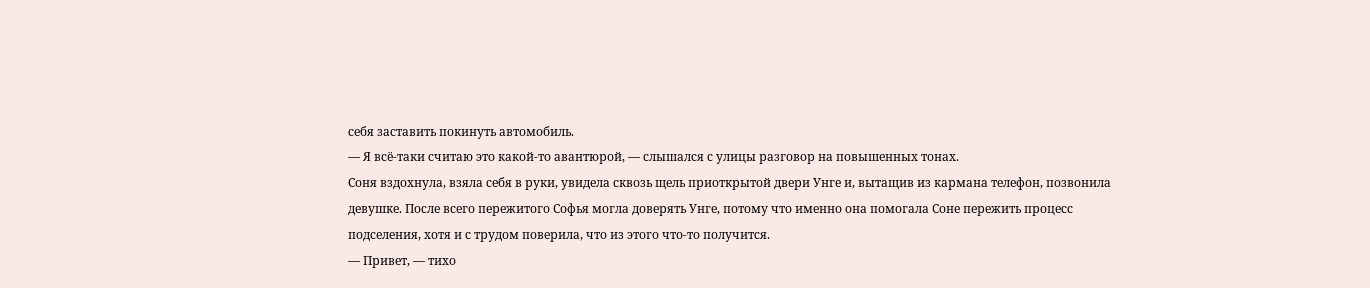себя заставить покинуть автомобиль.
— Я всё-таки считаю это какой-то авантюрой, — слышался с улицы разговор на повышенных тонах.
Соня вздохнула, взяла себя в руки, увидела сквозь щель приоткрытой двери Унге и, вытащив из кармана телефон, позвонила девушке. После всего пережитого Софья могла доверять Унге, потому что именно она помогала Соне пережить процесс подселения, хотя и с трудом поверила, что из этого что-то получится.
— Привет, — тихо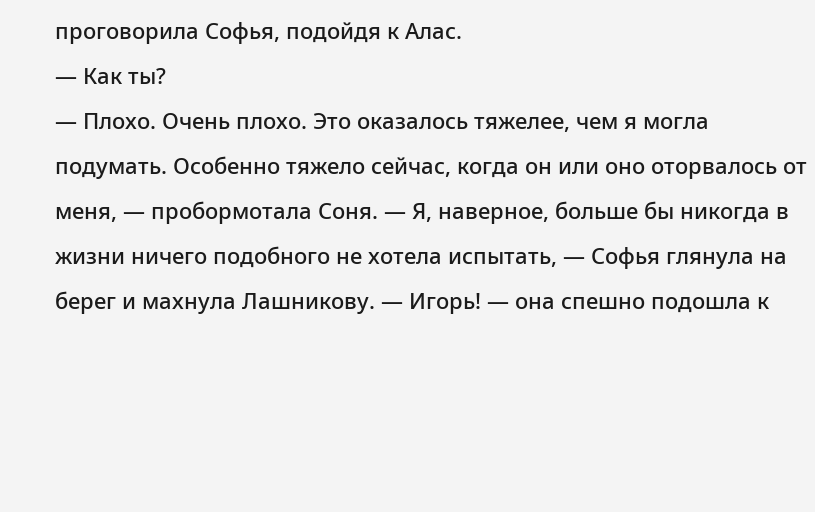проговорила Софья, подойдя к Алас.
— Как ты?
— Плохо. Очень плохо. Это оказалось тяжелее, чем я могла подумать. Особенно тяжело сейчас, когда он или оно оторвалось от меня, — пробормотала Соня. — Я, наверное, больше бы никогда в жизни ничего подобного не хотела испытать, — Софья глянула на берег и махнула Лашникову. — Игорь! — она спешно подошла к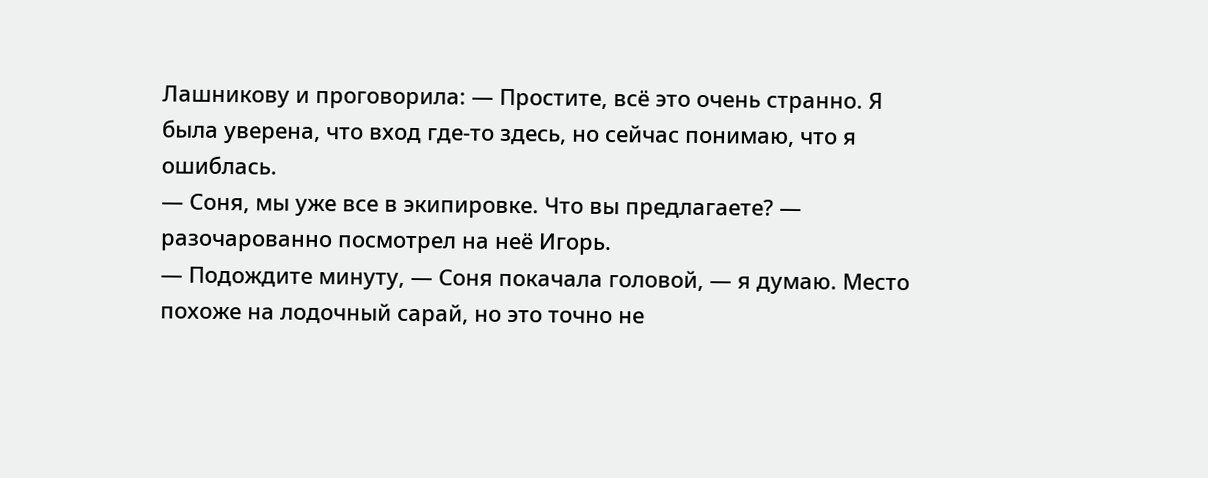Лашникову и проговорила: — Простите, всё это очень странно. Я была уверена, что вход где-то здесь, но сейчас понимаю, что я ошиблась.
— Соня, мы уже все в экипировке. Что вы предлагаете? — разочарованно посмотрел на неё Игорь.
— Подождите минуту, — Соня покачала головой, — я думаю. Место похоже на лодочный сарай, но это точно не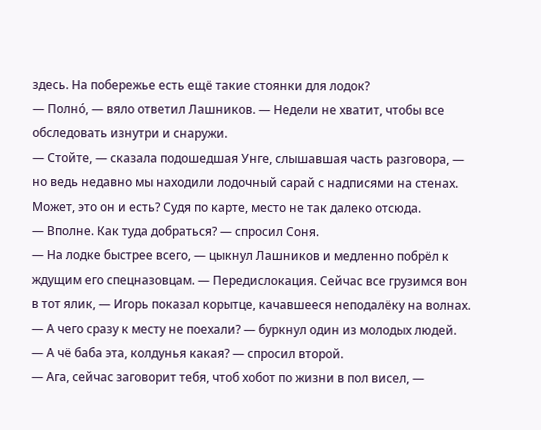здесь. На побережье есть ещё такие стоянки для лодок?
— Полно́, — вяло ответил Лашников. — Недели не хватит, чтобы все обследовать изнутри и снаружи.
— Стойте, — сказала подошедшая Унге, слышавшая часть разговора, — но ведь недавно мы находили лодочный сарай с надписями на стенах. Может, это он и есть? Судя по карте, место не так далеко отсюда.
— Вполне. Как туда добраться? — спросил Соня.
— На лодке быстрее всего, — цыкнул Лашников и медленно побрёл к ждущим его спецназовцам. — Передислокация. Сейчас все грузимся вон в тот ялик, — Игорь показал корытце, качавшееся неподалёку на волнах.
— А чего сразу к месту не поехали? — буркнул один из молодых людей.
— А чё баба эта, колдунья какая? — спросил второй.
— Ага, сейчас заговорит тебя, чтоб хобот по жизни в пол висел, —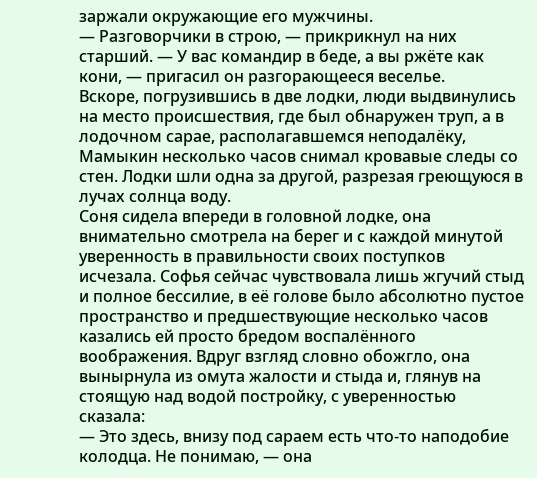заржали окружающие его мужчины.
— Разговорчики в строю, — прикрикнул на них старший. — У вас командир в беде, а вы ржёте как кони, — пригасил он разгорающееся веселье.
Вскоре, погрузившись в две лодки, люди выдвинулись на место происшествия, где был обнаружен труп, а в лодочном сарае, располагавшемся неподалёку, Мамыкин несколько часов снимал кровавые следы со стен. Лодки шли одна за другой, разрезая греющуюся в лучах солнца воду.
Соня сидела впереди в головной лодке, она внимательно смотрела на берег и с каждой минутой уверенность в правильности своих поступков исчезала. Софья сейчас чувствовала лишь жгучий стыд и полное бессилие, в её голове было абсолютно пустое пространство и предшествующие несколько часов казались ей просто бредом воспалённого воображения. Вдруг взгляд словно обожгло, она вынырнула из омута жалости и стыда и, глянув на стоящую над водой постройку, с уверенностью сказала:
— Это здесь, внизу под сараем есть что-то наподобие колодца. Не понимаю, — она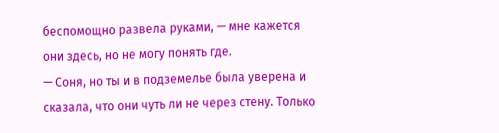беспомощно развела руками, — мне кажется они здесь, но не могу понять где.
— Соня, но ты и в подземелье была уверена и сказала, что они чуть ли не через стену. Только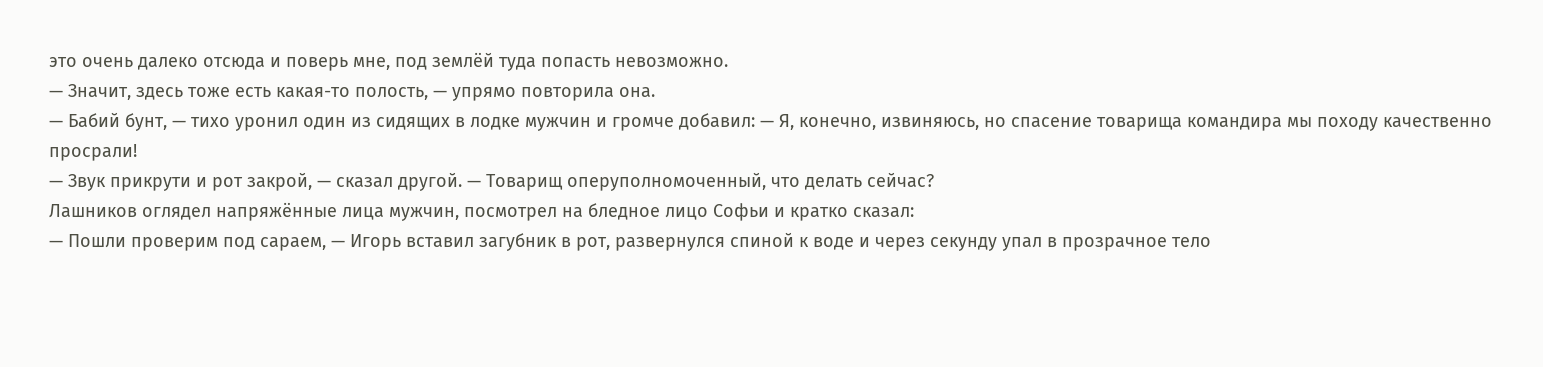это очень далеко отсюда и поверь мне, под землёй туда попасть невозможно.
— Значит, здесь тоже есть какая-то полость, — упрямо повторила она.
— Бабий бунт, — тихо уронил один из сидящих в лодке мужчин и громче добавил: — Я, конечно, извиняюсь, но спасение товарища командира мы походу качественно просрали!
— Звук прикрути и рот закрой, — сказал другой. — Товарищ оперуполномоченный, что делать сейчас?
Лашников оглядел напряжённые лица мужчин, посмотрел на бледное лицо Софьи и кратко сказал:
— Пошли проверим под сараем, — Игорь вставил загубник в рот, развернулся спиной к воде и через секунду упал в прозрачное тело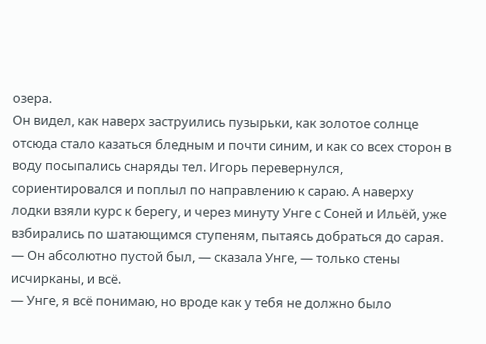озера.
Он видел, как наверх заструились пузырьки, как золотое солнце отсюда стало казаться бледным и почти синим, и как со всех сторон в воду посыпались снаряды тел. Игорь перевернулся, сориентировался и поплыл по направлению к сараю. А наверху лодки взяли курс к берегу, и через минуту Унге с Соней и Ильёй, уже взбирались по шатающимся ступеням, пытаясь добраться до сарая.
— Он абсолютно пустой был, — сказала Унге, — только стены исчирканы, и всё.
— Унге, я всё понимаю, но вроде как у тебя не должно было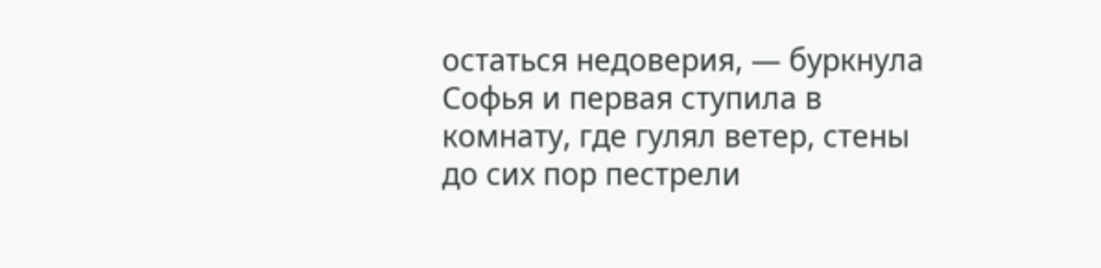остаться недоверия, — буркнула Софья и первая ступила в комнату, где гулял ветер, стены до сих пор пестрели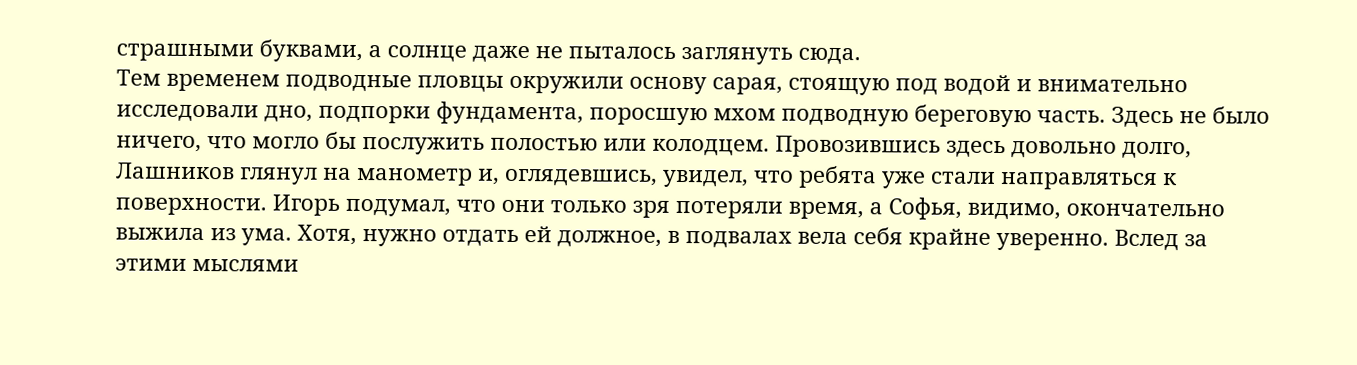страшными буквами, а солнце даже не пыталось заглянуть сюда.
Тем временем подводные пловцы окружили основу сарая, стоящую под водой и внимательно исследовали дно, подпорки фундамента, поросшую мхом подводную береговую часть. Здесь не было ничего, что могло бы послужить полостью или колодцем. Провозившись здесь довольно долго, Лашников глянул на манометр и, оглядевшись, увидел, что ребята уже стали направляться к поверхности. Игорь подумал, что они только зря потеряли время, а Софья, видимо, окончательно выжила из ума. Хотя, нужно отдать ей должное, в подвалах вела себя крайне уверенно. Вслед за этими мыслями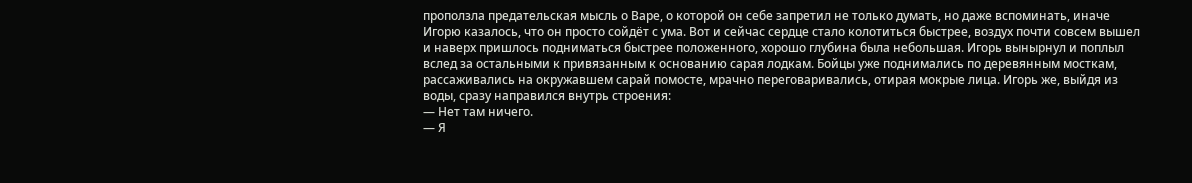проползла предательская мысль о Варе, о которой он себе запретил не только думать, но даже вспоминать, иначе Игорю казалось, что он просто сойдёт с ума. Вот и сейчас сердце стало колотиться быстрее, воздух почти совсем вышел и наверх пришлось подниматься быстрее положенного, хорошо глубина была небольшая. Игорь вынырнул и поплыл вслед за остальными к привязанным к основанию сарая лодкам. Бойцы уже поднимались по деревянным мосткам, рассаживались на окружавшем сарай помосте, мрачно переговаривались, отирая мокрые лица. Игорь же, выйдя из воды, сразу направился внутрь строения:
— Нет там ничего.
— Я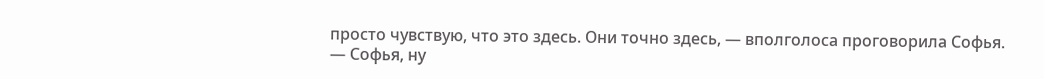просто чувствую, что это здесь. Они точно здесь, — вполголоса проговорила Софья.
— Софья, ну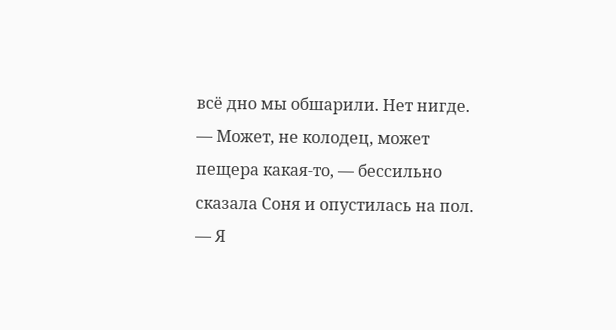всё дно мы обшарили. Нет нигде.
— Может, не колодец, может пещера какая-то, — бессильно сказала Соня и опустилась на пол. — Я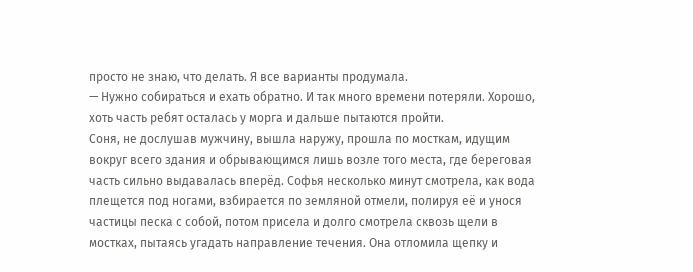просто не знаю, что делать. Я все варианты продумала.
— Нужно собираться и ехать обратно. И так много времени потеряли. Хорошо, хоть часть ребят осталась у морга и дальше пытаются пройти.
Соня, не дослушав мужчину, вышла наружу, прошла по мосткам, идущим вокруг всего здания и обрывающимся лишь возле того места, где береговая часть сильно выдавалась вперёд. Софья несколько минут смотрела, как вода плещется под ногами, взбирается по земляной отмели, полируя её и унося частицы песка с собой, потом присела и долго смотрела сквозь щели в мостках, пытаясь угадать направление течения. Она отломила щепку и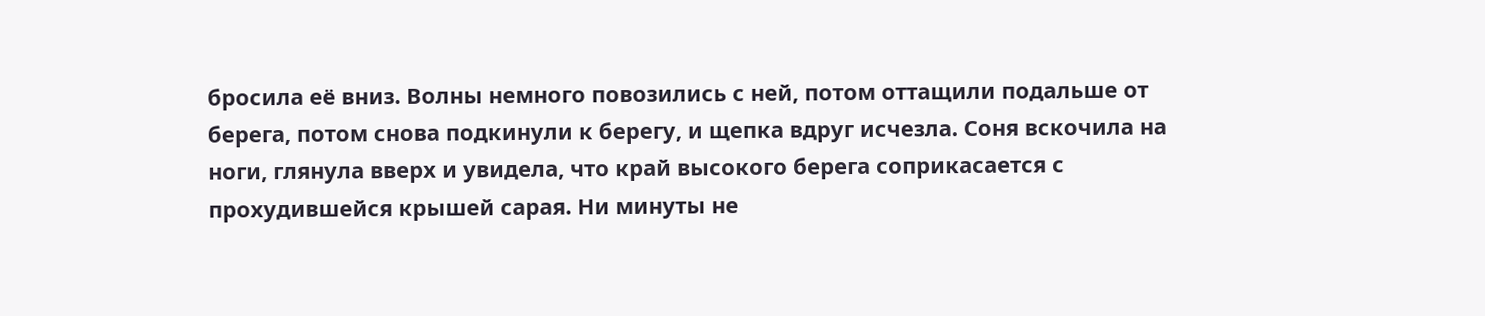бросила её вниз. Волны немного повозились с ней, потом оттащили подальше от берега, потом снова подкинули к берегу, и щепка вдруг исчезла. Соня вскочила на ноги, глянула вверх и увидела, что край высокого берега соприкасается с прохудившейся крышей сарая. Ни минуты не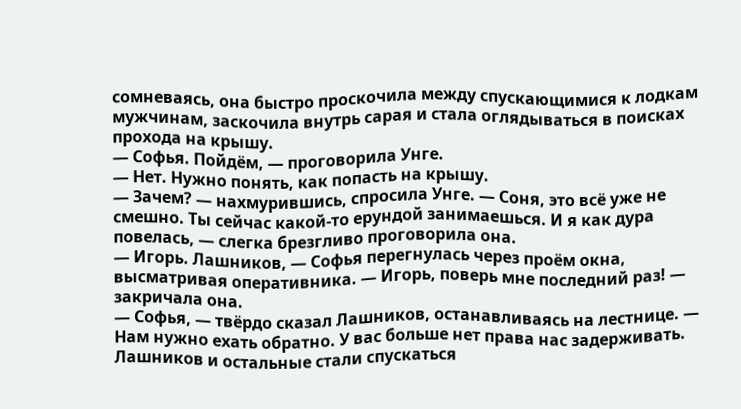сомневаясь, она быстро проскочила между спускающимися к лодкам мужчинам, заскочила внутрь сарая и стала оглядываться в поисках прохода на крышу.
— Софья. Пойдём, — проговорила Унге.
— Нет. Нужно понять, как попасть на крышу.
— Зачем? — нахмурившись, спросила Унге. — Соня, это всё уже не смешно. Ты сейчас какой-то ерундой занимаешься. И я как дура повелась, — слегка брезгливо проговорила она.
— Игорь. Лашников, — Софья перегнулась через проём окна, высматривая оперативника. — Игорь, поверь мне последний раз! — закричала она.
— Софья, — твёрдо сказал Лашников, останавливаясь на лестнице. — Нам нужно ехать обратно. У вас больше нет права нас задерживать.
Лашников и остальные стали спускаться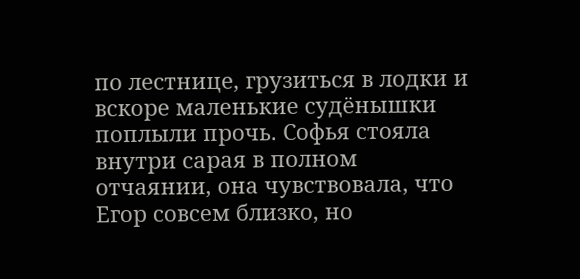по лестнице, грузиться в лодки и вскоре маленькие судёнышки поплыли прочь. Софья стояла внутри сарая в полном отчаянии, она чувствовала, что Егор совсем близко, но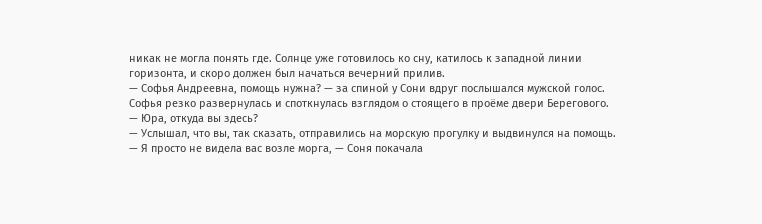никак не могла понять где. Солнце уже готовилось ко сну, катилось к западной линии горизонта, и скоро должен был начаться вечерний прилив.
— Софья Андреевна, помощь нужна? — за спиной у Сони вдруг послышался мужской голос.
Софья резко развернулась и споткнулась взглядом о стоящего в проёме двери Берегового.
— Юра, откуда вы здесь?
— Услышал, что вы, так сказать, отправились на морскую прогулку и выдвинулся на помощь.
— Я просто не видела вас возле морга, — Соня покачала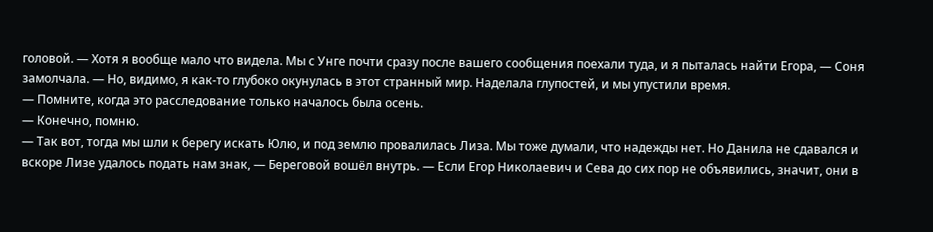головой. — Хотя я вообще мало что видела. Мы с Унге почти сразу после вашего сообщения поехали туда, и я пыталась найти Егора, — Соня замолчала. — Но, видимо, я как-то глубоко окунулась в этот странный мир. Наделала глупостей, и мы упустили время.
— Помните, когда это расследование только началось была осень.
— Конечно, помню.
— Так вот, тогда мы шли к берегу искать Юлю, и под землю провалилась Лиза. Мы тоже думали, что надежды нет. Но Данила не сдавался и вскоре Лизе удалось подать нам знак, — Береговой вошёл внутрь. — Если Егор Николаевич и Сева до сих пор не объявились, значит, они в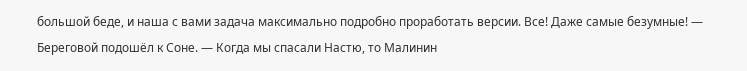большой беде, и наша с вами задача максимально подробно проработать версии. Все! Даже самые безумные! — Береговой подошёл к Соне. — Когда мы спасали Настю, то Малинин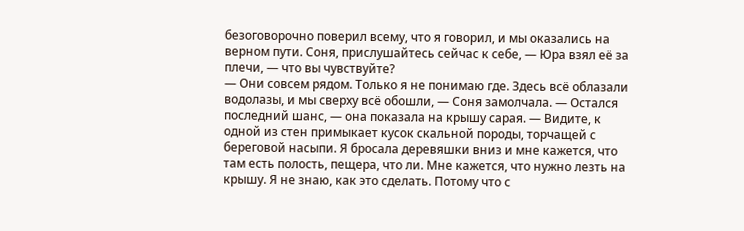безоговорочно поверил всему, что я говорил, и мы оказались на верном пути. Соня, прислушайтесь сейчас к себе, — Юра взял её за плечи, — что вы чувствуйте?
— Они совсем рядом. Только я не понимаю где. Здесь всё облазали водолазы, и мы сверху всё обошли, — Соня замолчала. — Остался последний шанс, — она показала на крышу сарая. — Видите, к одной из стен примыкает кусок скальной породы, торчащей с береговой насыпи. Я бросала деревяшки вниз и мне кажется, что там есть полость, пещера, что ли. Мне кажется, что нужно лезть на крышу. Я не знаю, как это сделать. Потому что с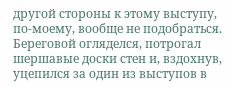другой стороны к этому выступу, по-моему, вообще не подобраться.
Береговой огляделся, потрогал шершавые доски стен и, вздохнув, уцепился за один из выступов в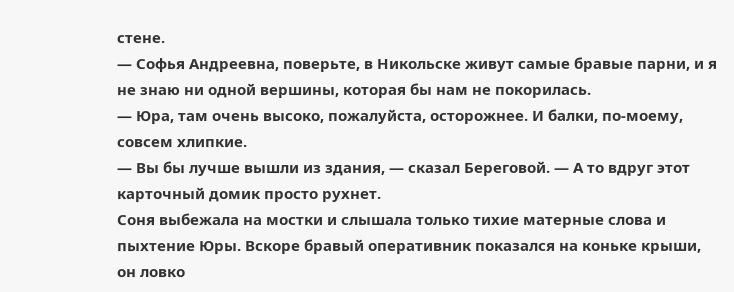стене.
— Софья Андреевна, поверьте, в Никольске живут самые бравые парни, и я не знаю ни одной вершины, которая бы нам не покорилась.
— Юра, там очень высоко, пожалуйста, осторожнее. И балки, по-моему, совсем хлипкие.
— Вы бы лучше вышли из здания, — сказал Береговой. — А то вдруг этот карточный домик просто рухнет.
Соня выбежала на мостки и слышала только тихие матерные слова и пыхтение Юры. Вскоре бравый оперативник показался на коньке крыши, он ловко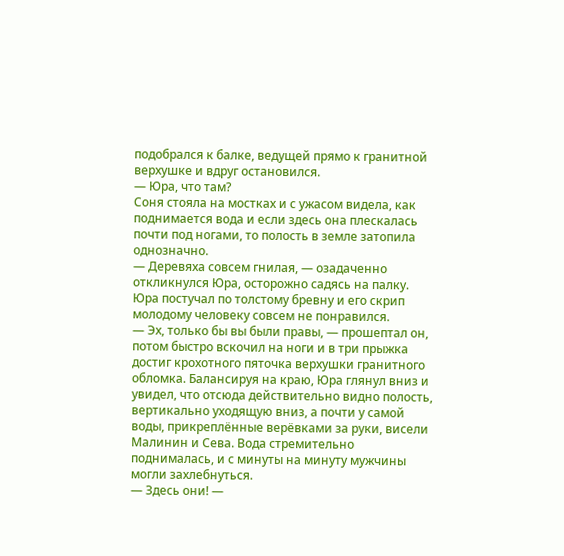подобрался к балке, ведущей прямо к гранитной верхушке и вдруг остановился.
— Юра, что там?
Соня стояла на мостках и с ужасом видела, как поднимается вода и если здесь она плескалась почти под ногами, то полость в земле затопила однозначно.
— Деревяха совсем гнилая, — озадаченно откликнулся Юра, осторожно садясь на палку.
Юра постучал по толстому бревну и его скрип молодому человеку совсем не понравился.
— Эх, только бы вы были правы, — прошептал он, потом быстро вскочил на ноги и в три прыжка достиг крохотного пяточка верхушки гранитного обломка. Балансируя на краю, Юра глянул вниз и увидел, что отсюда действительно видно полость, вертикально уходящую вниз, а почти у самой воды, прикреплённые верёвками за руки, висели Малинин и Сева. Вода стремительно поднималась, и с минуты на минуту мужчины могли захлебнуться.
— Здесь они! —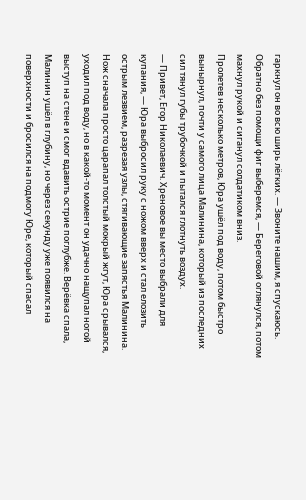гаркнул он во всю ширь лёгких. — Звоните нашим, я спускаюсь. Обратно без помощи фиг выберемся, — Береговой оглянулся, потом махнул рукой и сиганул солдатиком вниз.
Пролетев несколько метров, Юра ушёл под воду, потом быстро вынырнул, почти у самого лица Малинина, который из последних сил тянул губы трубочкой и пытался глотнуть воздух.
— Привет, Егор Николаевич. Хреновое вы место выбрали для купания, — Юра выбросил руку с ножом вверх и стал елозить острым лезвием, разрезая узлы, стягивающие запястья Малинина.
Нож сначала просто царапал толстый мокрый жгут, Юра срывался, уходил под воду, но в какой-то момент он удачно нащупал ногой выступ на стене и смог вдавить острие поглубже. Верёвка спала, Малинин ушёл в глубину, но через секунду уже появился на поверхности и бросился на подмогу Юре, который спасал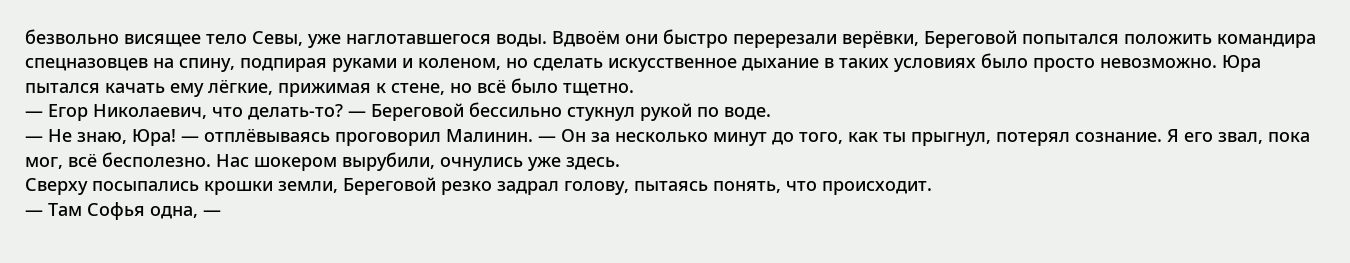безвольно висящее тело Севы, уже наглотавшегося воды. Вдвоём они быстро перерезали верёвки, Береговой попытался положить командира спецназовцев на спину, подпирая руками и коленом, но сделать искусственное дыхание в таких условиях было просто невозможно. Юра пытался качать ему лёгкие, прижимая к стене, но всё было тщетно.
— Егор Николаевич, что делать-то? — Береговой бессильно стукнул рукой по воде.
— Не знаю, Юра! — отплёвываясь проговорил Малинин. — Он за несколько минут до того, как ты прыгнул, потерял сознание. Я его звал, пока мог, всё бесполезно. Нас шокером вырубили, очнулись уже здесь.
Сверху посыпались крошки земли, Береговой резко задрал голову, пытаясь понять, что происходит.
— Там Софья одна, —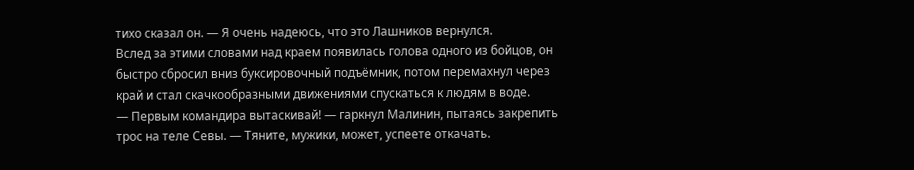тихо сказал он. — Я очень надеюсь, что это Лашников вернулся.
Вслед за этими словами над краем появилась голова одного из бойцов, он быстро сбросил вниз буксировочный подъёмник, потом перемахнул через край и стал скачкообразными движениями спускаться к людям в воде.
— Первым командира вытаскивай! — гаркнул Малинин, пытаясь закрепить трос на теле Севы. — Тяните, мужики, может, успеете откачать.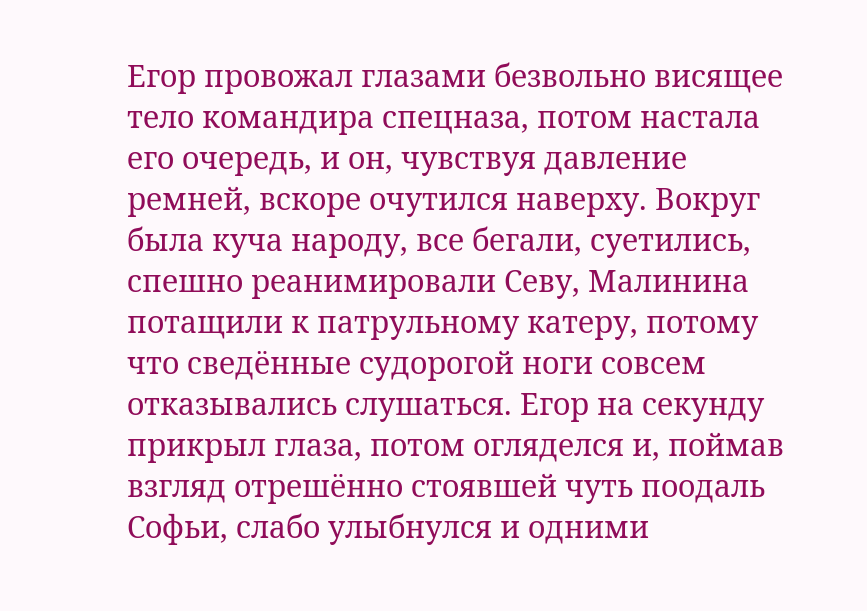Егор провожал глазами безвольно висящее тело командира спецназа, потом настала его очередь, и он, чувствуя давление ремней, вскоре очутился наверху. Вокруг была куча народу, все бегали, суетились, спешно реанимировали Севу, Малинина потащили к патрульному катеру, потому что сведённые судорогой ноги совсем отказывались слушаться. Егор на секунду прикрыл глаза, потом огляделся и, поймав взгляд отрешённо стоявшей чуть поодаль Софьи, слабо улыбнулся и одними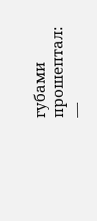губами прошептал:
—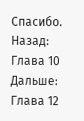Спасибо.
Назад: Глава 10
Дальше: Глава 12